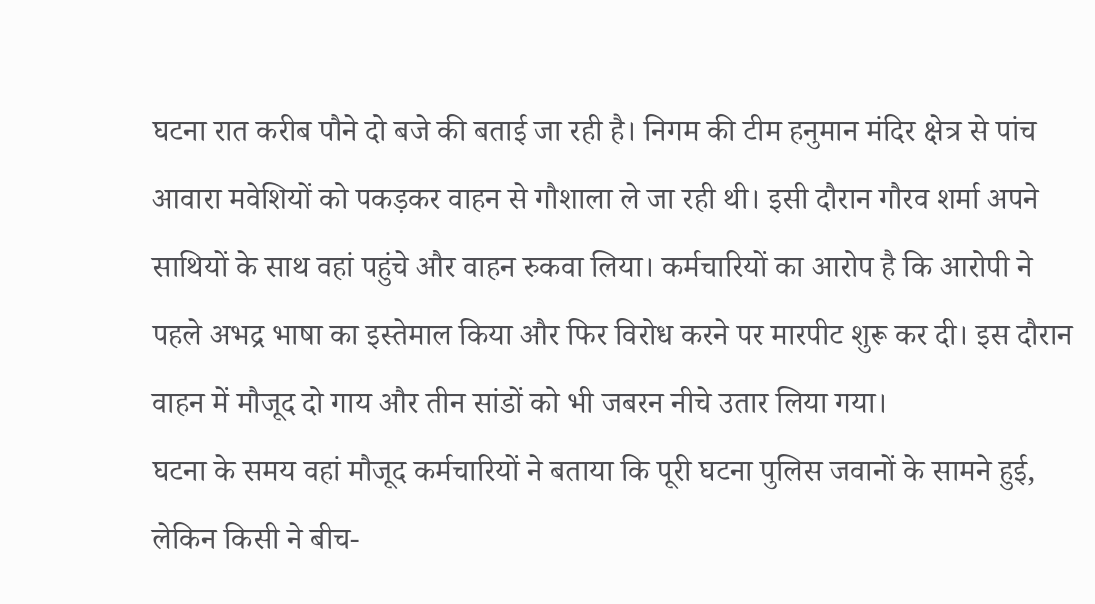घटना रात करीब पौने दो बजे की बताई जा रही है। निगम की टीम हनुमान मंदिर क्षेत्र से पांच आवारा मवेशियों को पकड़कर वाहन से गौशाला ले जा रही थी। इसी दौरान गौरव शर्मा अपने साथियों के साथ वहां पहुंचे और वाहन रुकवा लिया। कर्मचारियों का आरोप है कि आरोपी ने पहले अभद्र भाषा का इस्तेमाल किया और फिर विरोध करने पर मारपीट शुरू कर दी। इस दौरान वाहन में मौजूद दो गाय और तीन सांडों को भी जबरन नीचे उतार लिया गया।
घटना के समय वहां मौजूद कर्मचारियों ने बताया कि पूरी घटना पुलिस जवानों के सामने हुई, लेकिन किसी ने बीच-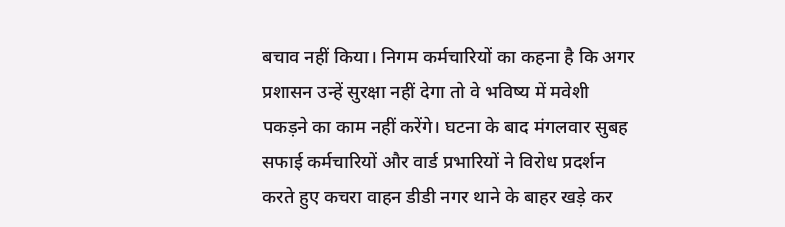बचाव नहीं किया। निगम कर्मचारियों का कहना है कि अगर प्रशासन उन्हें सुरक्षा नहीं देगा तो वे भविष्य में मवेशी पकड़ने का काम नहीं करेंगे। घटना के बाद मंगलवार सुबह सफाई कर्मचारियों और वार्ड प्रभारियों ने विरोध प्रदर्शन करते हुए कचरा वाहन डीडी नगर थाने के बाहर खड़े कर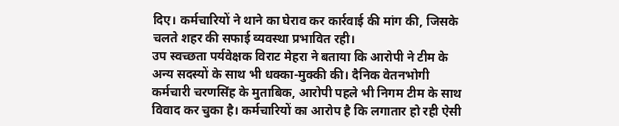दिए। कर्मचारियों ने थाने का घेराव कर कार्रवाई की मांग की, जिसके चलते शहर की सफाई व्यवस्था प्रभावित रही।
उप स्वच्छता पर्यवेक्षक विराट मेहरा ने बताया कि आरोपी ने टीम के अन्य सदस्यों के साथ भी धक्का-मुक्की की। दैनिक वेतनभोगी कर्मचारी चरणसिंह के मुताबिक, आरोपी पहले भी निगम टीम के साथ विवाद कर चुका है। कर्मचारियों का आरोप है कि लगातार हो रही ऐसी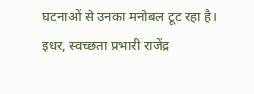घटनाओं से उनका मनोबल टूट रहा है।
इधर, स्वच्छता प्रभारी राजेंद्र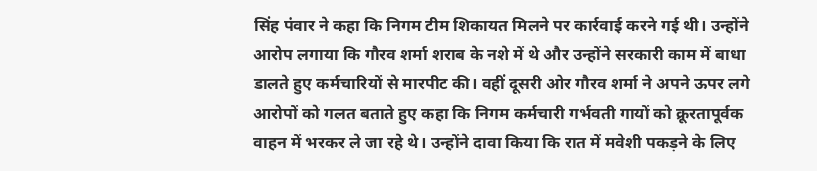सिंह पंवार ने कहा कि निगम टीम शिकायत मिलने पर कार्रवाई करने गई थी। उन्होंने आरोप लगाया कि गौरव शर्मा शराब के नशे में थे और उन्होंने सरकारी काम में बाधा डालते हुए कर्मचारियों से मारपीट की। वहीं दूसरी ओर गौरव शर्मा ने अपने ऊपर लगे आरोपों को गलत बताते हुए कहा कि निगम कर्मचारी गर्भवती गायों को क्रूरतापूर्वक वाहन में भरकर ले जा रहे थे। उन्होंने दावा किया कि रात में मवेशी पकड़ने के लिए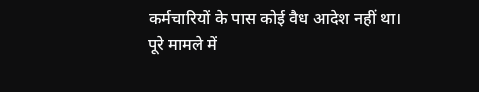कर्मचारियों के पास कोई वैध आदेश नहीं था।
पूरे मामले में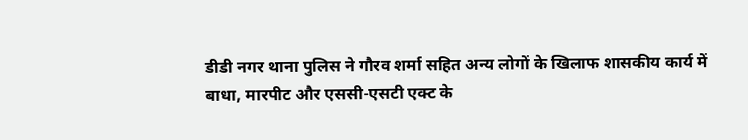डीडी नगर थाना पुलिस ने गौरव शर्मा सहित अन्य लोगों के खिलाफ शासकीय कार्य में बाधा, मारपीट और एससी-एसटी एक्ट के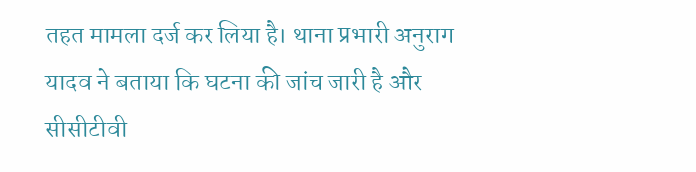तहत मामला दर्ज कर लिया है। थाना प्रभारी अनुराग यादव ने बताया कि घटना की जांच जारी है और सीसीटीवी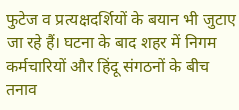फुटेज व प्रत्यक्षदर्शियों के बयान भी जुटाए जा रहे हैं। घटना के बाद शहर में निगम कर्मचारियों और हिंदू संगठनों के बीच तनाव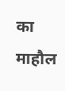का माहौल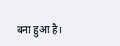बना हुआ है।